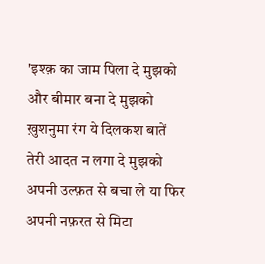'इश्क़ का जाम पिला दे मुझको
और बीमार बना दे मुझको
ख़ुशनुमा रंग ये दिलकश बातें
तेरी आदत न लगा दे मुझको
अपनी उल्फ़त से बचा ले या फिर
अपनी नफ़रत से मिटा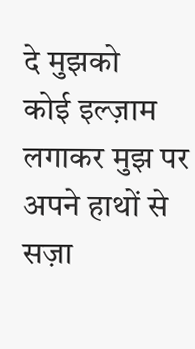दे मुझको
कोई इल्ज़ाम लगाकर मुझ पर
अपने हाथों से सज़ा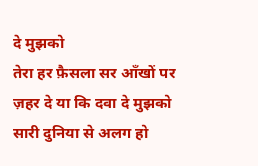दे मुझको
तेरा हर फ़ैसला सर आँखों पर
ज़हर दे या कि दवा दे मुझको
सारी दुनिया से अलग हो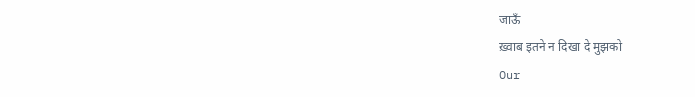जाऊँ
ख़्वाब इतने न दिखा दे मुझको
Our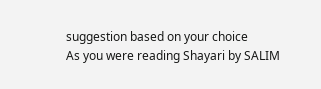suggestion based on your choice
As you were reading Shayari by SALIM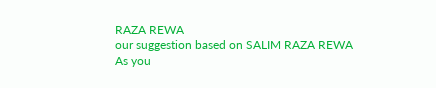RAZA REWA
our suggestion based on SALIM RAZA REWA
As you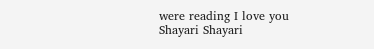were reading I love you Shayari Shayari